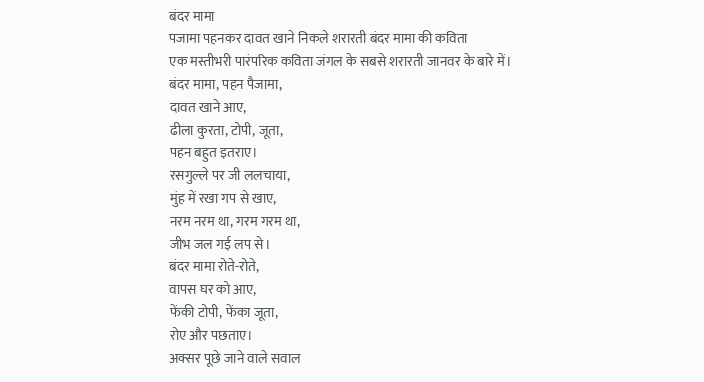बंदर मामा
पजामा पहनकर दावत खाने निकले शरारती बंदर मामा की कविता
एक मस्तीभरी पारंपरिक कविता जंगल के सबसे शरारती जानवर के बारे में।
बंदर मामा, पहन पैजामा,
दावत खाने आए,
ढीला कुरता, टोपी, जूता,
पहन बहुत इतराए।
रसगुल्ले पर जी ललचाया,
मुंह में रखा गप से खाए,
नरम नरम था, गरम गरम था,
जीभ जल गई लप से।
बंदर मामा रोते-रोते,
वापस घर को आए,
फेंकी टोपी, फेंका जूता,
रोए और पछताए।
अक्सर पूछे जाने वाले सवाल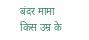बंदर मामा किस उम्र के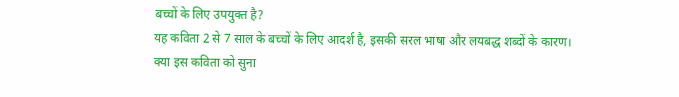बच्चों के लिए उपयुक्त है?
यह कविता 2 से 7 साल के बच्चों के लिए आदर्श है, इसकी सरल भाषा और लयबद्ध शब्दों के कारण।
क्या इस कविता को सुना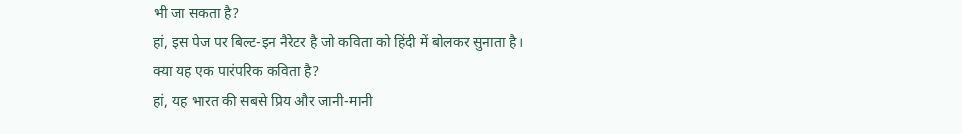भी जा सकता है?
हां, इस पेज पर बिल्ट-इन नैरेटर है जो कविता को हिंदी में बोलकर सुनाता है।
क्या यह एक पारंपरिक कविता है?
हां, यह भारत की सबसे प्रिय और जानी-मानी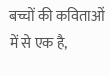बच्चों की कविताओं में से एक है,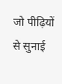जो पीढ़ियों से सुनाई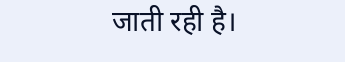जाती रही है।